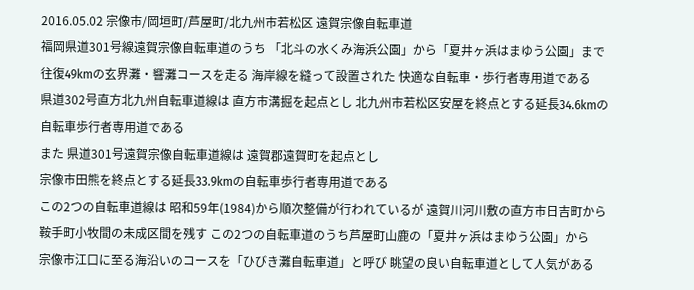2016.05.02 宗像市/岡垣町/芦屋町/北九州市若松区 遠賀宗像自転車道
福岡県道301号線遠賀宗像自転車道のうち 「北斗の水くみ海浜公園」から「夏井ヶ浜はまゆう公園」まで
往復49kmの玄界灘・響灘コースを走る 海岸線を縫って設置された 快適な自転車・歩行者専用道である
県道302号直方北九州自転車道線は 直方市溝掘を起点とし 北九州市若松区安屋を終点とする延長34.6kmの
自転車歩行者専用道である
また 県道301号遠賀宗像自転車道線は 遠賀郡遠賀町を起点とし
宗像市田熊を終点とする延長33.9kmの自転車歩行者専用道である
この2つの自転車道線は 昭和59年(1984)から順次整備が行われているが 遠賀川河川敷の直方市日吉町から
鞍手町小牧間の未成区間を残す この2つの自転車道のうち芦屋町山鹿の「夏井ヶ浜はまゆう公園」から
宗像市江口に至る海沿いのコースを「ひびき灘自転車道」と呼び 眺望の良い自転車道として人気がある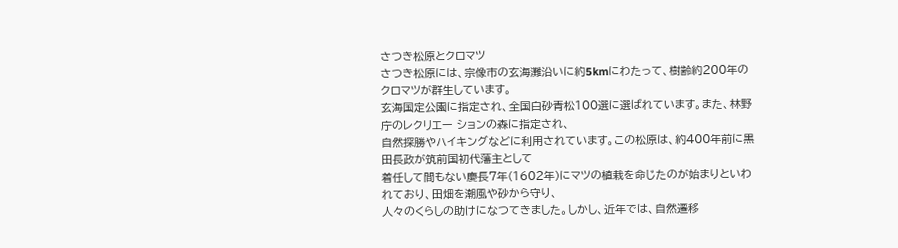さつき松原とクロマツ
さつき松原には、宗像市の玄海灘沿いに約5kmにわたって、樹齢約200年のクロマツが群生しています。
玄海国定公園に指定され、全国白砂青松100選に選ばれています。また、林野庁のレクリエー ションの森に指定され、
自然探勝やハイキングなどに利用されています。この松原は、約400年前に黒田長政が筑前国初代藩主として
着任して間もない慶長7年(1602年)にマツの植栽を命じたのが始まりといわれており、田畑を潮風や砂から守り、
人々のくらしの助けになつてきました。しかし、近年では、自然遷移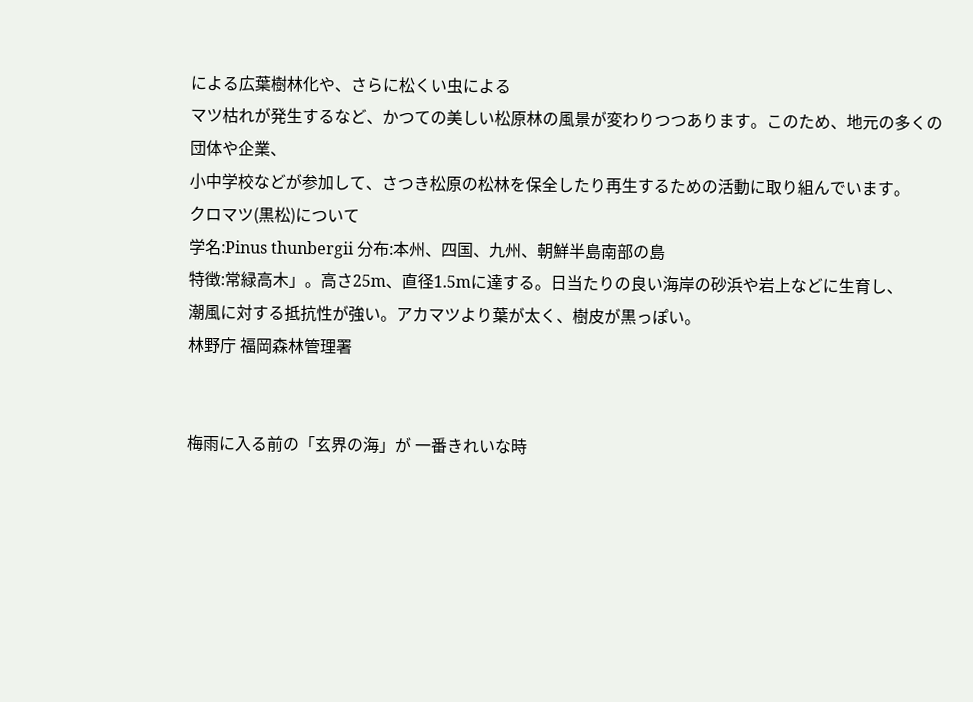による広葉樹林化や、さらに松くい虫による
マツ枯れが発生するなど、かつての美しい松原林の風景が変わりつつあります。このため、地元の多くの団体や企業、
小中学校などが参加して、さつき松原の松林を保全したり再生するための活動に取り組んでいます。
クロマツ(黒松)について
学名:Pinus thunbergii 分布:本州、四国、九州、朝鮮半島南部の島
特徴:常緑高木」。高さ25m、直径1.5mに達する。日当たりの良い海岸の砂浜や岩上などに生育し、
潮風に対する抵抗性が強い。アカマツより葉が太く、樹皮が黒っぽい。
林野庁 福岡森林管理署


梅雨に入る前の「玄界の海」が 一番きれいな時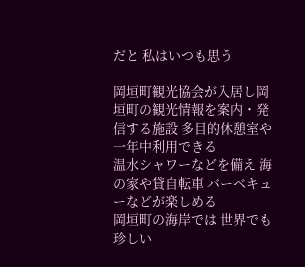だと 私はいつも思う

岡垣町観光協会が入居し岡垣町の観光情報を案内・発信する施設 多目的休憩室や一年中利用できる
温水シャワーなどを備え 海の家や貸自転車 バーベキューなどが楽しめる
岡垣町の海岸では 世界でも珍しい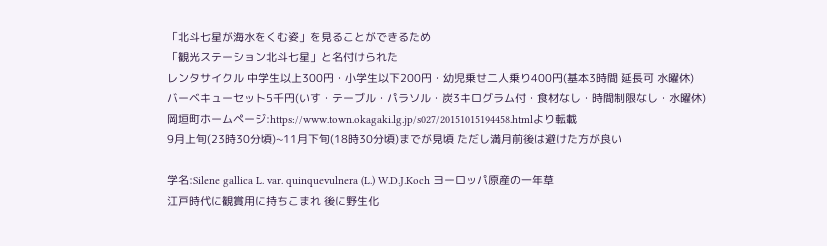「北斗七星が海水をくむ姿」を見ることができるため
「観光ステーション北斗七星」と名付けられた
レンタサイクル 中学生以上300円・小学生以下200円・幼児乗せ二人乗り400円(基本3時間 延長可 水曜休)
バーベキューセット5千円(いす・テーブル・パラソル・炭3キログラム付・食材なし・時間制限なし・水曜休)
岡垣町ホームページ:https://www.town.okagaki.lg.jp/s027/20151015194458.htmlより転載
9月上旬(23時30分頃)~11月下旬(18時30分頃)までが見頃 ただし満月前後は避けた方が良い

学名:Silene gallica L. var. quinquevulnera (L.) W.D.J.Koch ヨーロッパ原産の一年草
江戸時代に観賞用に持ちこまれ 後に野生化